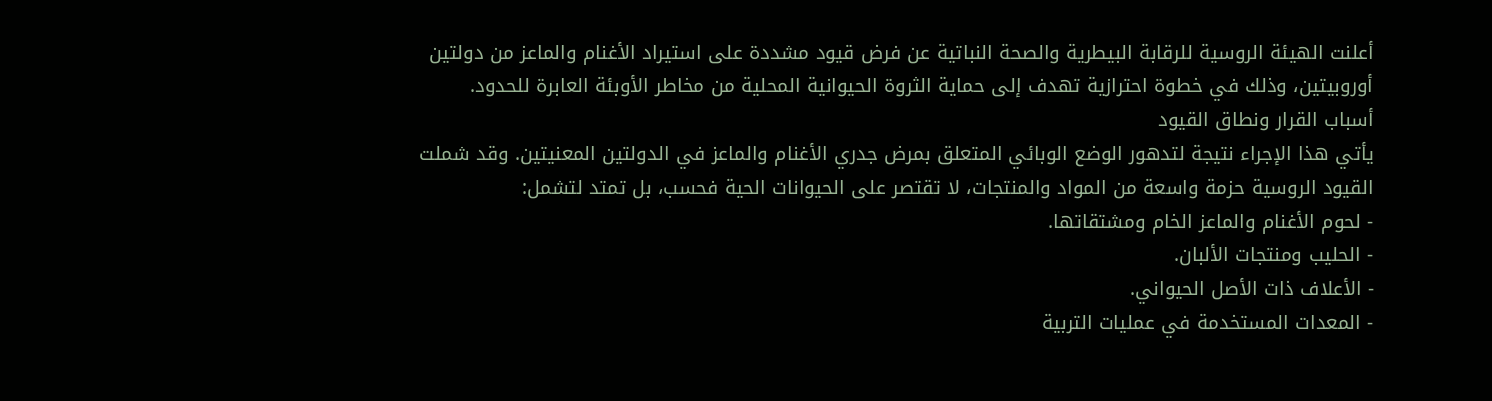أعلنت الهيئة الروسية للرقابة البيطرية والصحة النباتية عن فرض قيود مشددة على استيراد الأغنام والماعز من دولتين أوروبيتين، وذلك في خطوة احترازية تهدف إلى حماية الثروة الحيوانية المحلية من مخاطر الأوبئة العابرة للحدود.
أسباب القرار ونطاق القيود
يأتي هذا الإجراء نتيجة لتدهور الوضع الوبائي المتعلق بمرض جدري الأغنام والماعز في الدولتين المعنيتين. وقد شملت القيود الروسية حزمة واسعة من المواد والمنتجات، لا تقتصر على الحيوانات الحية فحسب، بل تمتد لتشمل:
- لحوم الأغنام والماعز الخام ومشتقاتها.
- الحليب ومنتجات الألبان.
- الأعلاف ذات الأصل الحيواني.
- المعدات المستخدمة في عمليات التربية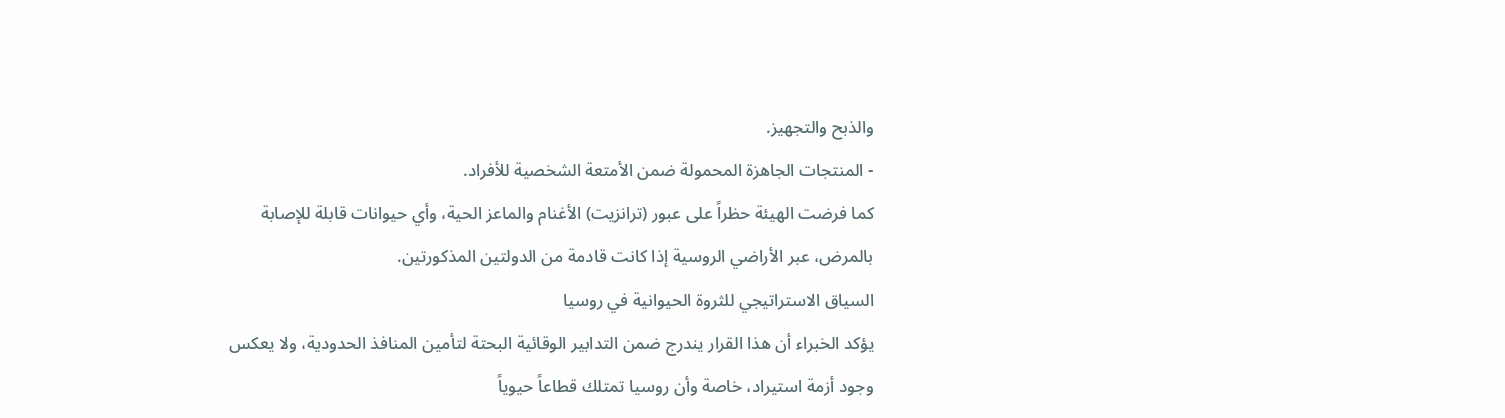والذبح والتجهيز.
- المنتجات الجاهزة المحمولة ضمن الأمتعة الشخصية للأفراد.
كما فرضت الهيئة حظراً على عبور (ترانزيت) الأغنام والماعز الحية، وأي حيوانات قابلة للإصابة بالمرض، عبر الأراضي الروسية إذا كانت قادمة من الدولتين المذكورتين.
السياق الاستراتيجي للثروة الحيوانية في روسيا
يؤكد الخبراء أن هذا القرار يندرج ضمن التدابير الوقائية البحتة لتأمين المنافذ الحدودية، ولا يعكس وجود أزمة استيراد، خاصة وأن روسيا تمتلك قطاعاً حيوياً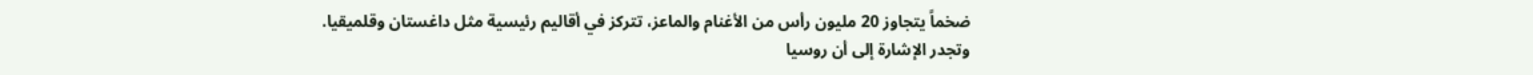ضخماً يتجاوز 20 مليون رأس من الأغنام والماعز، تتركز في أقاليم رئيسية مثل داغستان وقلميقيا.
وتجدر الإشارة إلى أن روسيا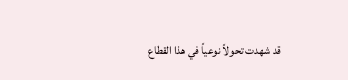قد شهدت تحولاً نوعياً في هذا القطاع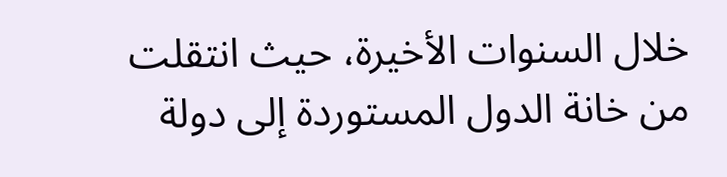خلال السنوات الأخيرة، حيث انتقلت من خانة الدول المستوردة إلى دولة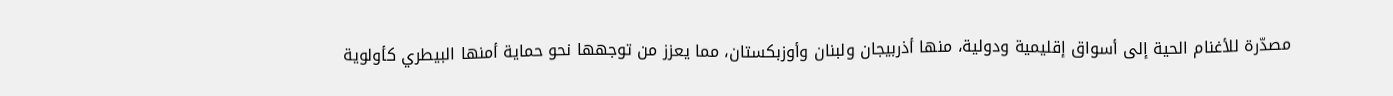مصدّرة للأغنام الحية إلى أسواق إقليمية ودولية، منها أذربيجان ولبنان وأوزبكستان، مما يعزز من توجهها نحو حماية أمنها البيطري كأولوية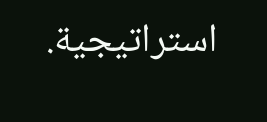استراتيجية.